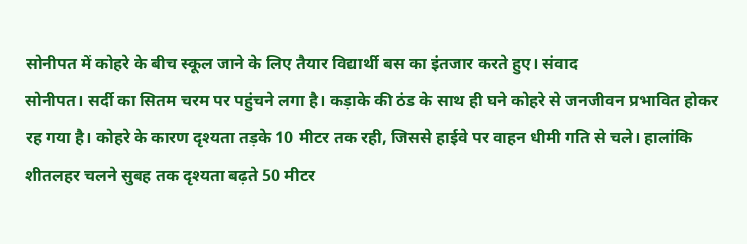सोनीपत में कोहरे के बीच स्कूल जाने के लिए तैयार विद्यार्थी बस का इंतजार करते हुए। संवाद
सोनीपत। सर्दी का सितम चरम पर पहुंचने लगा है। कड़ाके की ठंड के साथ ही घने कोहरे से जनजीवन प्रभावित होकर रह गया है। कोहरे के कारण दृश्यता तड़के 10 मीटर तक रही, जिससे हाईवे पर वाहन धीमी गति से चले। हालांकि शीतलहर चलने सुबह तक दृश्यता बढ़ते 50 मीटर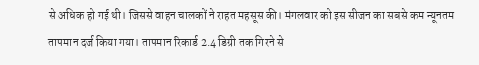से अधिक हो गई थी। जिससे वाहन चालकों ने राहत महसूस की। मंगलवार को इस सीजन का सबसे कम न्यूनतम तापमान दर्ज किया गया। तापमान रिकार्ड 2.4 डिग्री तक गिरने से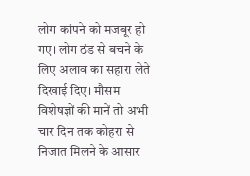लोग कांपने को मजबूर हो गए। लोग ठंड से बचने के लिए अलाव का सहारा लेते दिखाई दिए। मौसम विशेषज्ञों की मानें तो अभी चार दिन तक कोहरा से निजात मिलने के आसार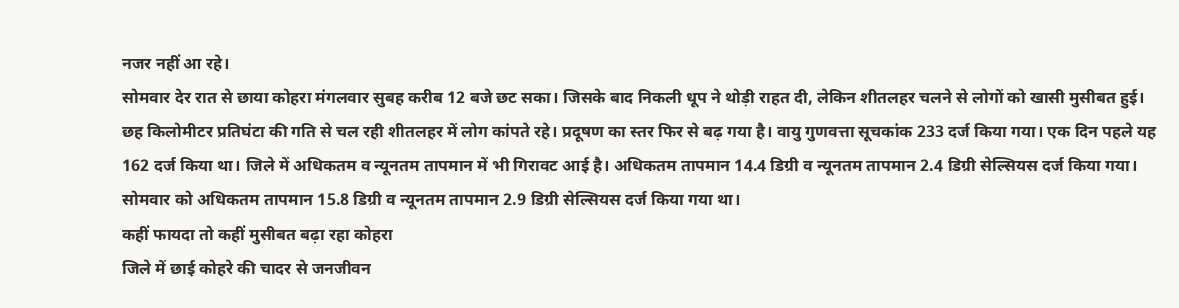नजर नहीं आ रहे।
सोमवार देर रात से छाया कोहरा मंगलवार सुबह करीब 12 बजे छट सका। जिसके बाद निकली धूप ने थोड़ी राहत दी, लेकिन शीतलहर चलने से लोगों को खासी मुसीबत हुई। छह किलोमीटर प्रतिघंटा की गति से चल रही शीतलहर में लोग कांपते रहे। प्रदूषण का स्तर फिर से बढ़ गया है। वायु गुणवत्ता सूचकांक 233 दर्ज किया गया। एक दिन पहले यह 162 दर्ज किया था। जिले में अधिकतम व न्यूनतम तापमान में भी गिरावट आई है। अधिकतम तापमान 14.4 डिग्री व न्यूनतम तापमान 2.4 डिग्री सेल्सियस दर्ज किया गया। सोमवार को अधिकतम तापमान 15.8 डिग्री व न्यूनतम तापमान 2.9 डिग्री सेल्सियस दर्ज किया गया था।
कहीं फायदा तो कहीं मुसीबत बढ़ा रहा कोहरा
जिले में छाई कोहरे की चादर से जनजीवन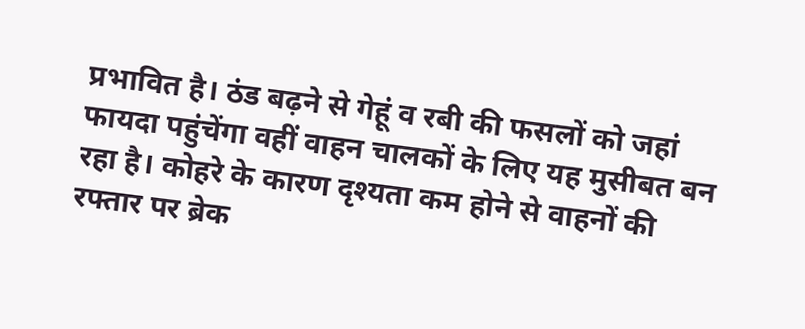प्रभावित है। ठंड बढ़ने से गेहूं व रबी की फसलों को जहां फायदा पहुंचेंगा वहीं वाहन चालकों के लिए यह मुसीबत बन रहा है। कोहरे के कारण दृश्यता कम होने से वाहनों की रफ्तार पर ब्रेक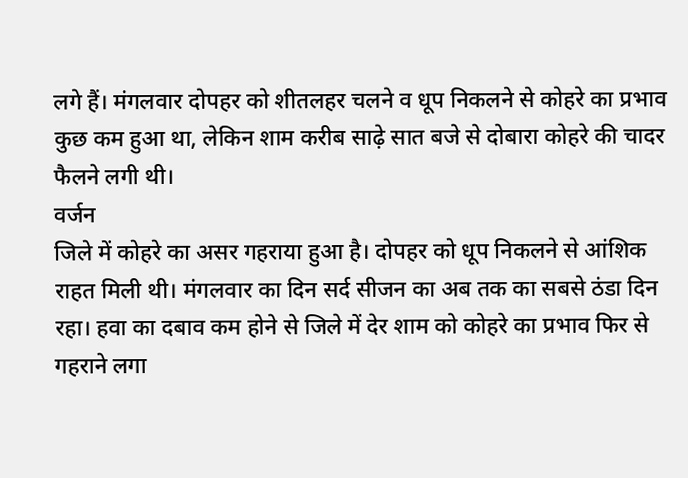लगे हैं। मंगलवार दोपहर को शीतलहर चलने व धूप निकलने से कोहरे का प्रभाव कुछ कम हुआ था, लेकिन शाम करीब साढ़े सात बजे से दोबारा कोहरे की चादर फैलने लगी थी।
वर्जन
जिले में कोहरे का असर गहराया हुआ है। दोपहर को धूप निकलने से आंशिक राहत मिली थी। मंगलवार का दिन सर्द सीजन का अब तक का सबसे ठंडा दिन रहा। हवा का दबाव कम होने से जिले में देर शाम को कोहरे का प्रभाव फिर से गहराने लगा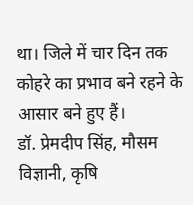था। जिले में चार दिन तक कोहरे का प्रभाव बने रहने के आसार बने हुए हैं।
डॉ. प्रेमदीप सिंह, मौसम विज्ञानी, कृषि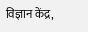विज्ञान केंद्र,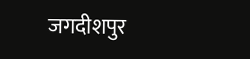जगदीशपुर